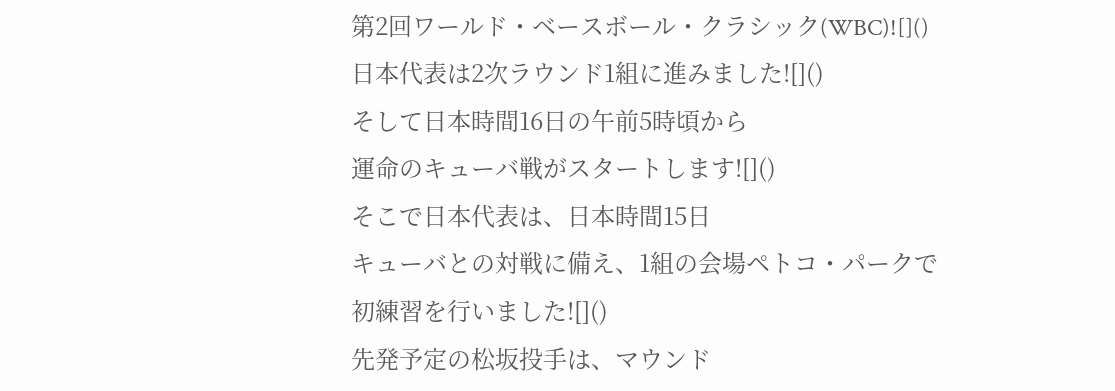第2回ワールド・ベースボール・クラシック(WBC)![]()
日本代表は2次ラウンド1組に進みました![]()
そして日本時間16日の午前5時頃から
運命のキューバ戦がスタートします![]()
そこで日本代表は、日本時間15日
キューバとの対戦に備え、1組の会場ペトコ・パークで
初練習を行いました![]()
先発予定の松坂投手は、マウンド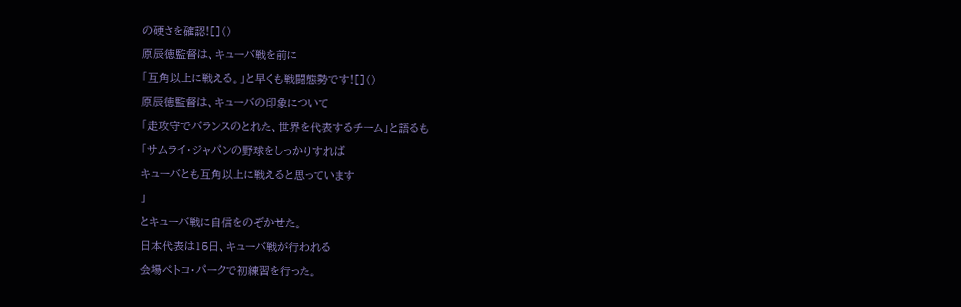の硬さを確認![]()
原辰徳監督は、キューバ戦を前に
「互角以上に戦える。」と早くも戦闘態勢です![]()
原辰徳監督は、キューバの印象について
「走攻守でバランスのとれた、世界を代表するチーム」と語るも
「サムライ・ジャパンの野球をしっかりすれば
キューバとも互角以上に戦えると思っています
」
とキューバ戦に自信をのぞかせた。
日本代表は15日、キューバ戦が行われる
会場ペトコ・パークで初練習を行った。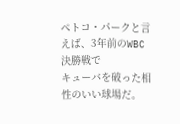ペトコ・パークと言えば、3年前のWBC決勝戦で
キューバを破った相性のいい球場だ。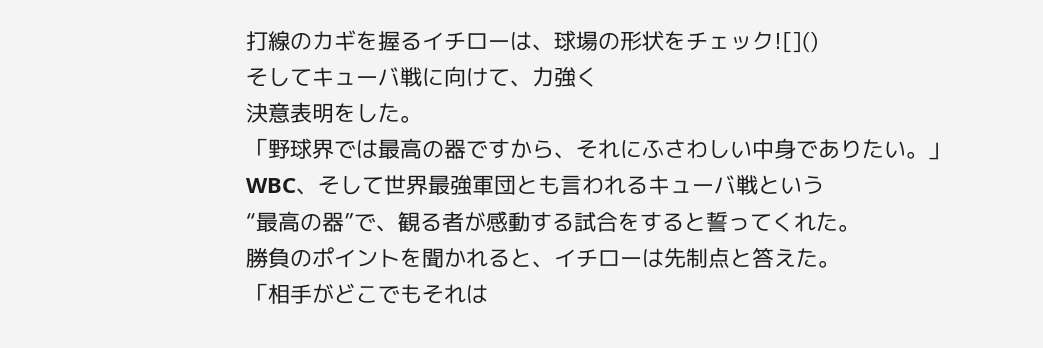打線のカギを握るイチローは、球場の形状をチェック![]()
そしてキューバ戦に向けて、力強く
決意表明をした。
「野球界では最高の器ですから、それにふさわしい中身でありたい。」
WBC、そして世界最強軍団とも言われるキューバ戦という
“最高の器”で、観る者が感動する試合をすると誓ってくれた。
勝負のポイントを聞かれると、イチローは先制点と答えた。
「相手がどこでもそれは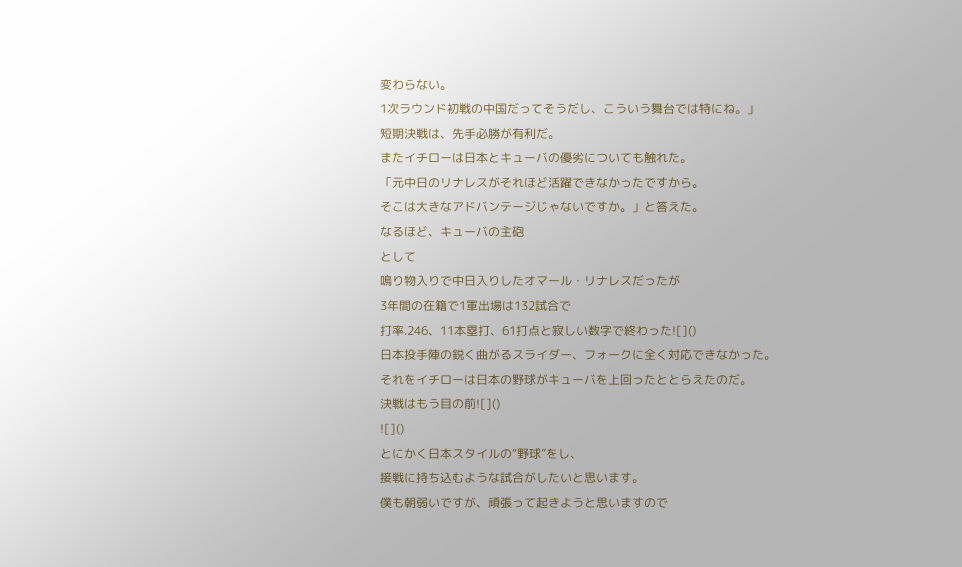変わらない。
1次ラウンド初戦の中国だってそうだし、こういう舞台では特にね。」
短期決戦は、先手必勝が有利だ。
またイチローは日本とキューバの優劣についても触れた。
「元中日のリナレスがそれほど活躍できなかったですから。
そこは大きなアドバンテージじゃないですか。」と答えた。
なるほど、キューバの主砲
として
鳴り物入りで中日入りしたオマール・リナレスだったが
3年間の在籍で1軍出場は132試合で
打率.246、11本塁打、61打点と寂しい数字で終わった![]()
日本投手陣の鋭く曲がるスライダー、フォークに全く対応できなかった。
それをイチローは日本の野球がキューバを上回ったととらえたのだ。
決戦はもう目の前![]()
![]()
とにかく日本スタイルの“野球”をし、
接戦に持ち込むような試合がしたいと思います。
僕も朝弱いですが、頑張って起きようと思いますので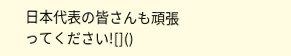日本代表の皆さんも頑張ってください![]()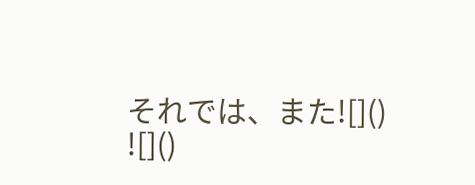それでは、また![]()
![]()